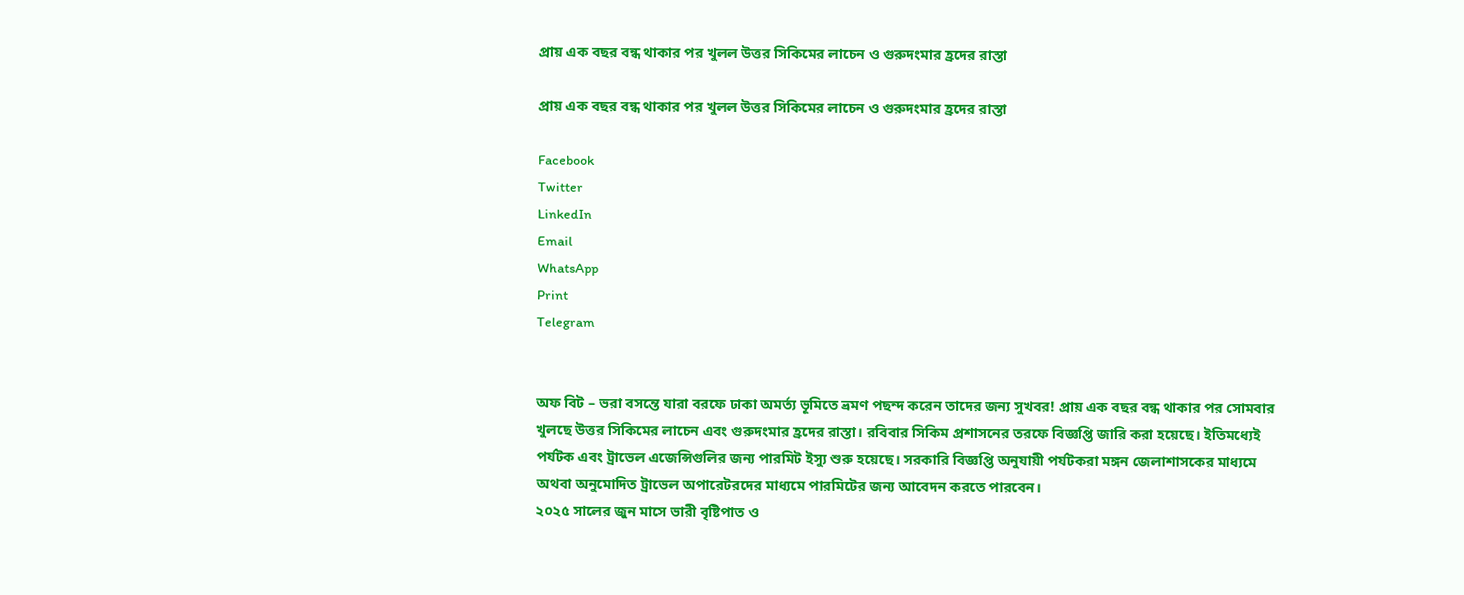প্রায় এক বছর বন্ধ থাকার পর খুলল উত্তর সিকিমের লাচেন ও গুরুদংমার হ্রদের রাস্তা

প্রায় এক বছর বন্ধ থাকার পর খুলল উত্তর সিকিমের লাচেন ও গুরুদংমার হ্রদের রাস্তা

Facebook
Twitter
LinkedIn
Email
WhatsApp
Print
Telegram


অফ বিট – ভরা বসন্তে যারা বরফে ঢাকা অমর্ত্য ভূমিতে ভ্রমণ পছন্দ করেন তাদের জন্য সুখবর! প্রায় এক বছর বন্ধ থাকার পর সোমবার খুলছে উত্তর সিকিমের লাচেন এবং গুরুদংমার হ্রদের রাস্তা। রবিবার সিকিম প্রশাসনের তরফে বিজ্ঞপ্তি জারি করা হয়েছে। ইতিমধ্যেই পর্যটক এবং ট্রাভেল এজেন্সিগুলির জন্য পারমিট ইস্যু শুরু হয়েছে। সরকারি বিজ্ঞপ্তি অনুযায়ী পর্যটকরা মঙ্গন জেলাশাসকের মাধ্যমে অথবা অনুমোদিত ট্রাভেল অপারেটরদের মাধ্যমে পারমিটের জন্য আবেদন করতে পারবেন।
২০২৫ সালের জুন মাসে ভারী বৃষ্টিপাত ও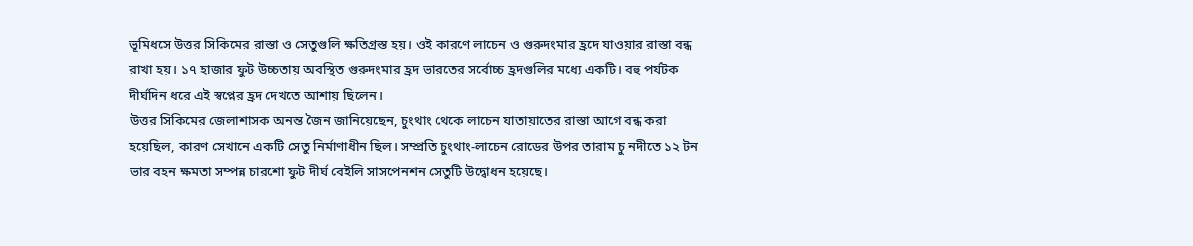ভূমিধসে উত্তর সিকিমের রাস্তা ও সেতুগুলি ক্ষতিগ্রস্ত হয়। ওই কারণে লাচেন ও গুরুদংমার হ্রদে যাওয়ার রাস্তা বন্ধ রাখা হয়। ১৭ হাজার ফুট উচ্চতায় অবস্থিত গুরুদংমার হ্রদ ভারতের সর্বোচ্চ হ্রদগুলির মধ্যে একটি। বহু পর্যটক দীর্ঘদিন ধরে এই স্বপ্নের হ্রদ দেখতে আশায় ছিলেন।
উত্তর সিকিমের জেলাশাসক অনন্ত জৈন জানিয়েছেন, চুংথাং থেকে লাচেন যাতায়াতের রাস্তা আগে বন্ধ করা হয়েছিল, কারণ সেখানে একটি সেতু নির্মাণাধীন ছিল। সম্প্রতি চুংথাং-লাচেন রোডের উপর তারাম চু নদীতে ১২ টন ভার বহন ক্ষমতা সম্পন্ন চারশো ফুট দীর্ঘ বেইলি সাসপেনশন সেতুটি উদ্বোধন হয়েছে।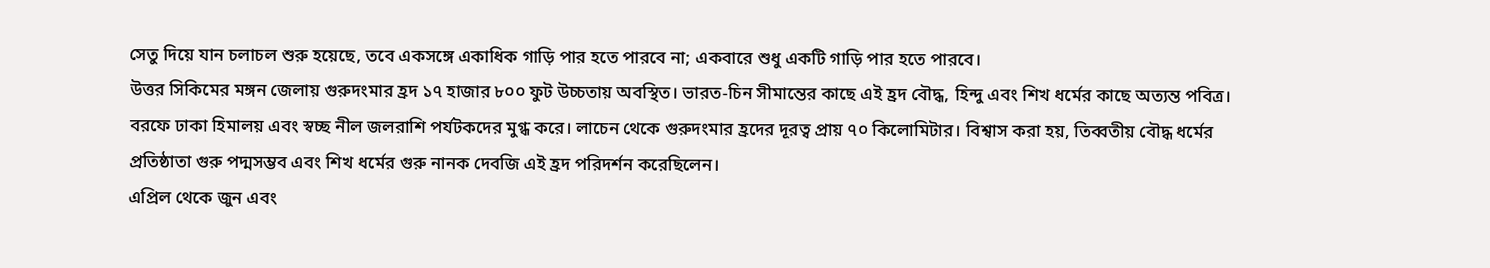সেতু দিয়ে যান চলাচল শুরু হয়েছে, তবে একসঙ্গে একাধিক গাড়ি পার হতে পারবে না; একবারে শুধু একটি গাড়ি পার হতে পারবে।
উত্তর সিকিমের মঙ্গন জেলায় গুরুদংমার হ্রদ ১৭ হাজার ৮০০ ফুট উচ্চতায় অবস্থিত। ভারত-চিন সীমান্তের কাছে এই হ্রদ বৌদ্ধ, হিন্দু এবং শিখ ধর্মের কাছে অত্যন্ত পবিত্র। বরফে ঢাকা হিমালয় এবং স্বচ্ছ নীল জলরাশি পর্যটকদের মুগ্ধ করে। লাচেন থেকে গুরুদংমার হ্রদের দূরত্ব প্রায় ৭০ কিলোমিটার। বিশ্বাস করা হয়, তিব্বতীয় বৌদ্ধ ধর্মের প্রতিষ্ঠাতা গুরু পদ্মসম্ভব এবং শিখ ধর্মের গুরু নানক দেবজি এই হ্রদ পরিদর্শন করেছিলেন।
এপ্রিল থেকে জুন এবং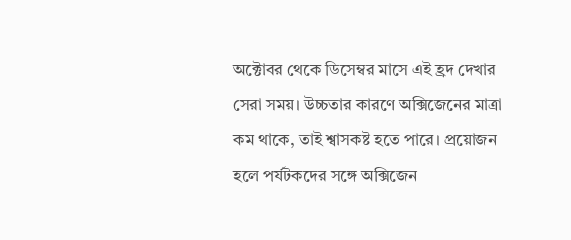অক্টোবর থেকে ডিসেম্বর মাসে এই হ্রদ দেখার সেরা সময়। উচ্চতার কারণে অক্সিজেনের মাত্রা কম থাকে, তাই শ্বাসকষ্ট হতে পারে। প্রয়োজন হলে পর্যটকদের সঙ্গে অক্সিজেন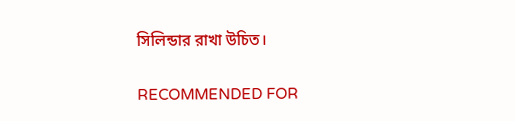সিলিন্ডার রাখা উচিত।

RECOMMENDED FOR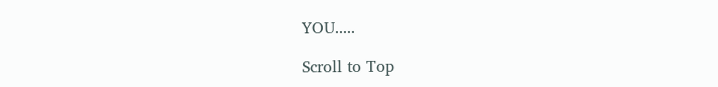YOU.....

Scroll to Top